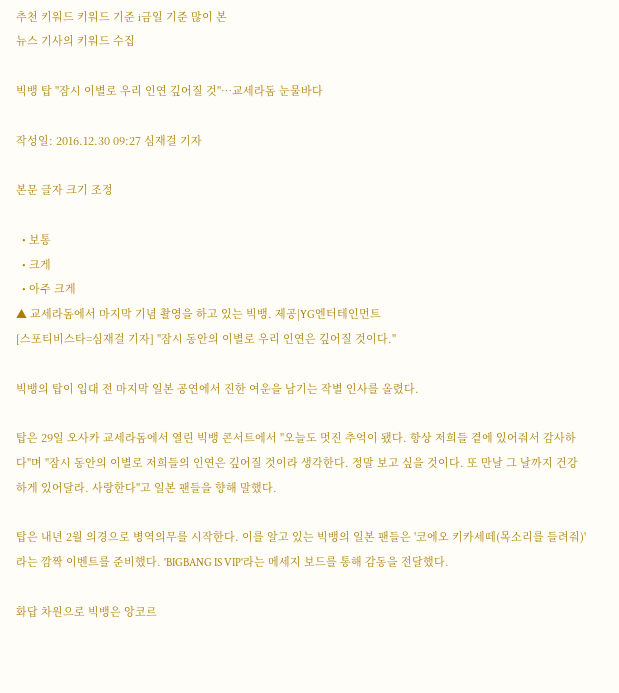추천 키워드 키워드 기준 i금일 기준 많이 본
뉴스 기사의 키워드 수집

빅뱅 탑 "잠시 이별로 우리 인연 깊어질 것"…교세라돔 눈물바다

작성일: 2016.12.30 09:27 심재걸 기자

본문 글자 크기 조정

  • 보통
  • 크게
  • 아주 크게
▲ 교세라돔에서 마지막 기념 촬영을 하고 있는 빅뱅. 제공|YG엔터테인먼트
[스포티비스타=심재걸 기자] "잠시 동안의 이별로 우리 인연은 깊어질 것이다."

빅뱅의 탑이 입대 전 마지막 일본 공연에서 진한 여운을 남기는 작별 인사를 올렸다.

탑은 29일 오사카 교세라돔에서 열린 빅뱅 콘서트에서 "오늘도 멋진 추억이 됐다. 항상 저희들 곁에 있어줘서 감사하다"며 "잠시 동안의 이별로 저희들의 인연은 깊어질 것이라 생각한다. 정말 보고 싶을 것이다. 또 만날 그 날까지 건강하게 있어달라. 사랑한다"고 일본 팬들을 향해 말했다.

탑은 내년 2월 의경으로 병역의무를 시작한다. 이를 알고 있는 빅뱅의 일본 팬들은 '코에오 키카세떼(목소리를 들려줘)'라는 깜짝 이벤트를 준비했다. 'BIGBANG IS VIP'라는 메세지 보드를 통해 감동을 전달했다.

화답 차원으로 빅뱅은 앙코르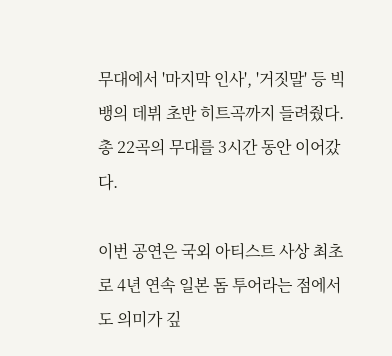무대에서 '마지막 인사', '거짓말' 등 빅뱅의 데뷔 초반 히트곡까지 들려줬다. 총 22곡의 무대를 3시간 동안 이어갔다.

이번 공연은 국외 아티스트 사상 최초로 4년 연속 일본 돔 투어라는 점에서도 의미가 깊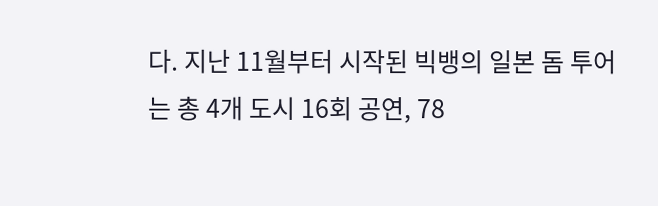다. 지난 11월부터 시작된 빅뱅의 일본 돔 투어는 총 4개 도시 16회 공연, 78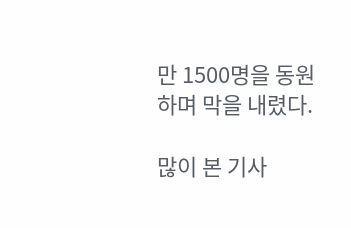만 1500명을 동원하며 막을 내렸다.

많이 본 기사